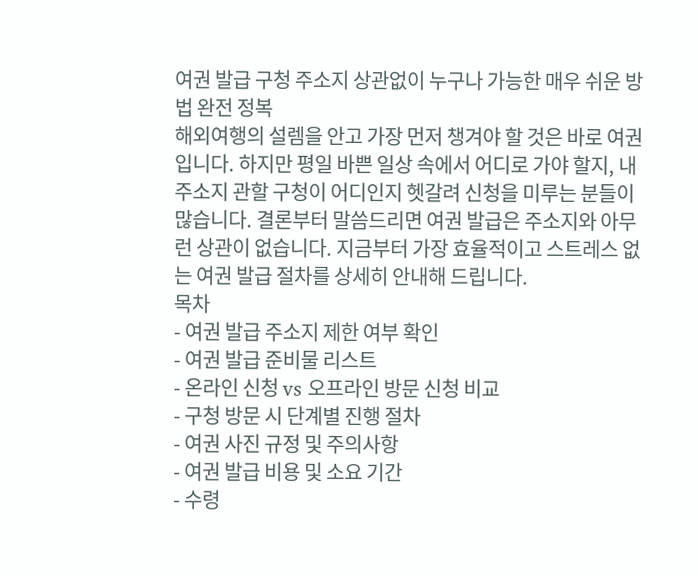여권 발급 구청 주소지 상관없이 누구나 가능한 매우 쉬운 방법 완전 정복
해외여행의 설렘을 안고 가장 먼저 챙겨야 할 것은 바로 여권입니다. 하지만 평일 바쁜 일상 속에서 어디로 가야 할지, 내 주소지 관할 구청이 어디인지 헷갈려 신청을 미루는 분들이 많습니다. 결론부터 말씀드리면 여권 발급은 주소지와 아무런 상관이 없습니다. 지금부터 가장 효율적이고 스트레스 없는 여권 발급 절차를 상세히 안내해 드립니다.
목차
- 여권 발급 주소지 제한 여부 확인
- 여권 발급 준비물 리스트
- 온라인 신청 vs 오프라인 방문 신청 비교
- 구청 방문 시 단계별 진행 절차
- 여권 사진 규정 및 주의사항
- 여권 발급 비용 및 소요 기간
- 수령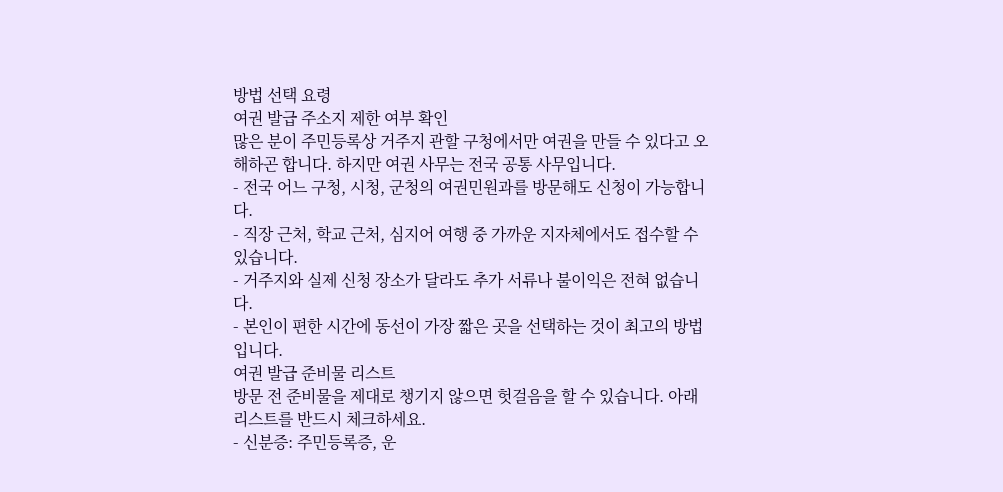방법 선택 요령
여권 발급 주소지 제한 여부 확인
많은 분이 주민등록상 거주지 관할 구청에서만 여권을 만들 수 있다고 오해하곤 합니다. 하지만 여권 사무는 전국 공통 사무입니다.
- 전국 어느 구청, 시청, 군청의 여권민원과를 방문해도 신청이 가능합니다.
- 직장 근처, 학교 근처, 심지어 여행 중 가까운 지자체에서도 접수할 수 있습니다.
- 거주지와 실제 신청 장소가 달라도 추가 서류나 불이익은 전혀 없습니다.
- 본인이 편한 시간에 동선이 가장 짧은 곳을 선택하는 것이 최고의 방법입니다.
여권 발급 준비물 리스트
방문 전 준비물을 제대로 챙기지 않으면 헛걸음을 할 수 있습니다. 아래 리스트를 반드시 체크하세요.
- 신분증: 주민등록증, 운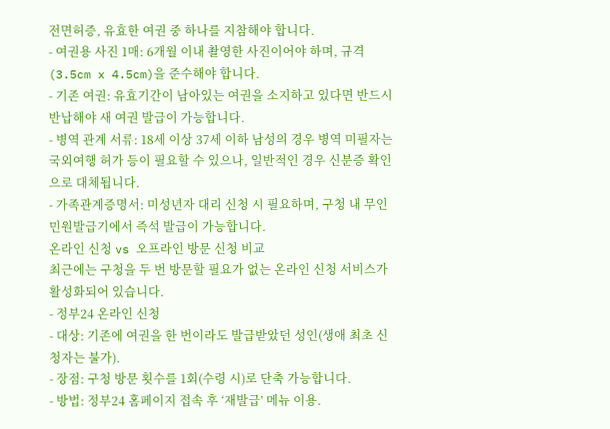전면허증, 유효한 여권 중 하나를 지참해야 합니다.
- 여권용 사진 1매: 6개월 이내 촬영한 사진이어야 하며, 규격(3.5cm x 4.5cm)을 준수해야 합니다.
- 기존 여권: 유효기간이 남아있는 여권을 소지하고 있다면 반드시 반납해야 새 여권 발급이 가능합니다.
- 병역 관계 서류: 18세 이상 37세 이하 남성의 경우 병역 미필자는 국외여행 허가 등이 필요할 수 있으나, 일반적인 경우 신분증 확인으로 대체됩니다.
- 가족관계증명서: 미성년자 대리 신청 시 필요하며, 구청 내 무인민원발급기에서 즉석 발급이 가능합니다.
온라인 신청 vs 오프라인 방문 신청 비교
최근에는 구청을 두 번 방문할 필요가 없는 온라인 신청 서비스가 활성화되어 있습니다.
- 정부24 온라인 신청
- 대상: 기존에 여권을 한 번이라도 발급받았던 성인(생애 최초 신청자는 불가).
- 장점: 구청 방문 횟수를 1회(수령 시)로 단축 가능합니다.
- 방법: 정부24 홈페이지 접속 후 ‘재발급’ 메뉴 이용.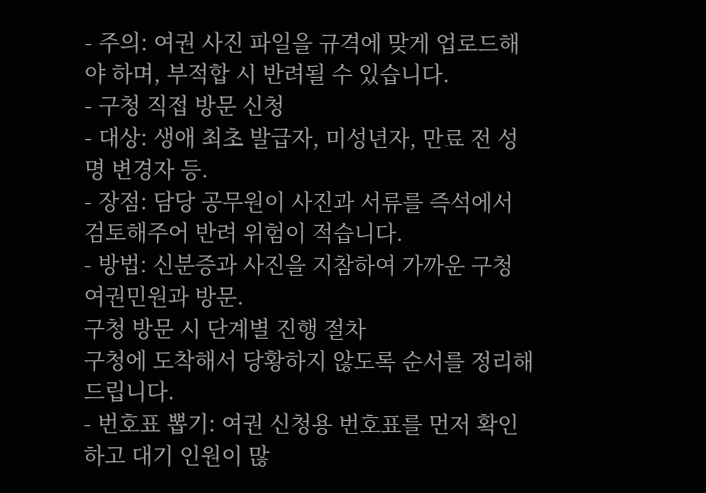- 주의: 여권 사진 파일을 규격에 맞게 업로드해야 하며, 부적합 시 반려될 수 있습니다.
- 구청 직접 방문 신청
- 대상: 생애 최초 발급자, 미성년자, 만료 전 성명 변경자 등.
- 장점: 담당 공무원이 사진과 서류를 즉석에서 검토해주어 반려 위험이 적습니다.
- 방법: 신분증과 사진을 지참하여 가까운 구청 여권민원과 방문.
구청 방문 시 단계별 진행 절차
구청에 도착해서 당황하지 않도록 순서를 정리해 드립니다.
- 번호표 뽑기: 여권 신청용 번호표를 먼저 확인하고 대기 인원이 많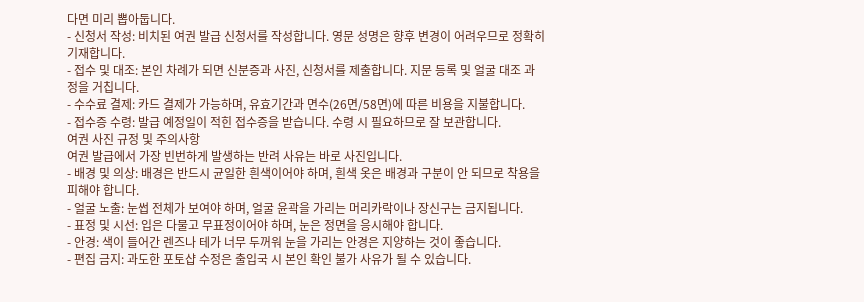다면 미리 뽑아둡니다.
- 신청서 작성: 비치된 여권 발급 신청서를 작성합니다. 영문 성명은 향후 변경이 어려우므로 정확히 기재합니다.
- 접수 및 대조: 본인 차례가 되면 신분증과 사진, 신청서를 제출합니다. 지문 등록 및 얼굴 대조 과정을 거칩니다.
- 수수료 결제: 카드 결제가 가능하며, 유효기간과 면수(26면/58면)에 따른 비용을 지불합니다.
- 접수증 수령: 발급 예정일이 적힌 접수증을 받습니다. 수령 시 필요하므로 잘 보관합니다.
여권 사진 규정 및 주의사항
여권 발급에서 가장 빈번하게 발생하는 반려 사유는 바로 사진입니다.
- 배경 및 의상: 배경은 반드시 균일한 흰색이어야 하며, 흰색 옷은 배경과 구분이 안 되므로 착용을 피해야 합니다.
- 얼굴 노출: 눈썹 전체가 보여야 하며, 얼굴 윤곽을 가리는 머리카락이나 장신구는 금지됩니다.
- 표정 및 시선: 입은 다물고 무표정이어야 하며, 눈은 정면을 응시해야 합니다.
- 안경: 색이 들어간 렌즈나 테가 너무 두꺼워 눈을 가리는 안경은 지양하는 것이 좋습니다.
- 편집 금지: 과도한 포토샵 수정은 출입국 시 본인 확인 불가 사유가 될 수 있습니다.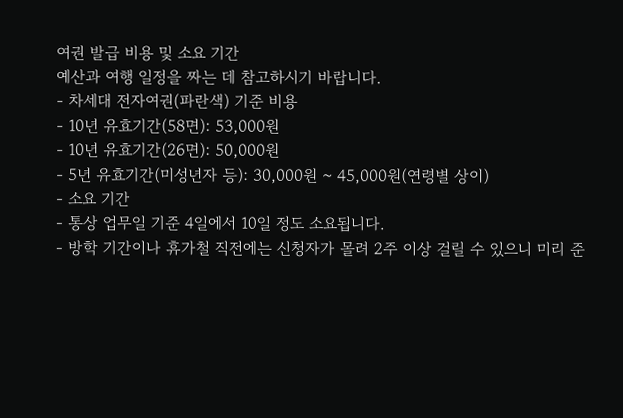여권 발급 비용 및 소요 기간
예산과 여행 일정을 짜는 데 참고하시기 바랍니다.
- 차세대 전자여권(파란색) 기준 비용
- 10년 유효기간(58면): 53,000원
- 10년 유효기간(26면): 50,000원
- 5년 유효기간(미성년자 등): 30,000원 ~ 45,000원(연령별 상이)
- 소요 기간
- 통상 업무일 기준 4일에서 10일 정도 소요됩니다.
- 방학 기간이나 휴가철 직전에는 신청자가 몰려 2주 이상 걸릴 수 있으니 미리 준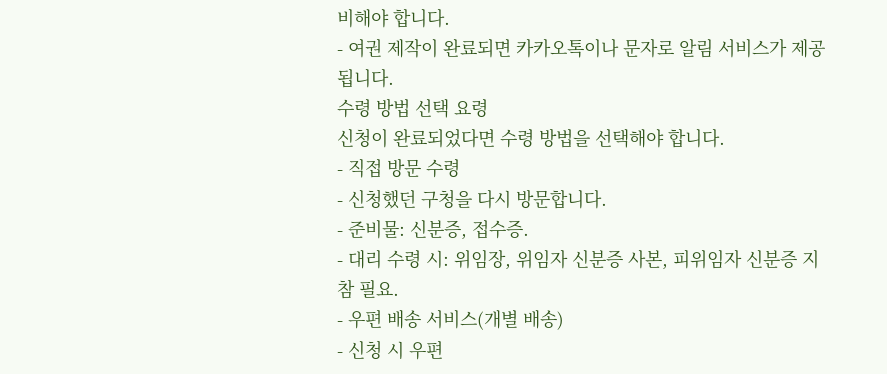비해야 합니다.
- 여권 제작이 완료되면 카카오톡이나 문자로 알림 서비스가 제공됩니다.
수령 방법 선택 요령
신청이 완료되었다면 수령 방법을 선택해야 합니다.
- 직접 방문 수령
- 신청했던 구청을 다시 방문합니다.
- 준비물: 신분증, 접수증.
- 대리 수령 시: 위임장, 위임자 신분증 사본, 피위임자 신분증 지참 필요.
- 우편 배송 서비스(개별 배송)
- 신청 시 우편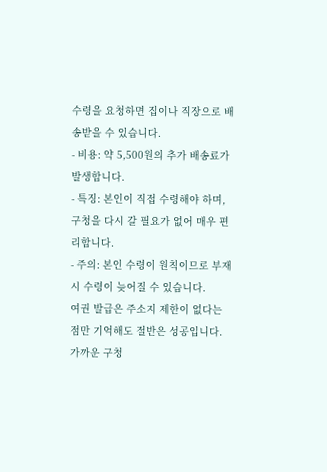수령을 요청하면 집이나 직장으로 배송받을 수 있습니다.
- 비용: 약 5,500원의 추가 배송료가 발생합니다.
- 특징: 본인이 직접 수령해야 하며, 구청을 다시 갈 필요가 없어 매우 편리합니다.
- 주의: 본인 수령이 원칙이므로 부재 시 수령이 늦어질 수 있습니다.
여권 발급은 주소지 제한이 없다는 점만 기억해도 절반은 성공입니다. 가까운 구청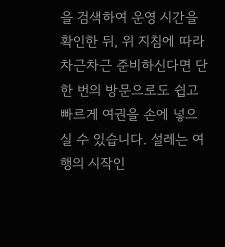을 검색하여 운영 시간을 확인한 뒤, 위 지침에 따라 차근차근 준비하신다면 단 한 번의 방문으로도 쉽고 빠르게 여권을 손에 넣으실 수 있습니다. 설레는 여행의 시작인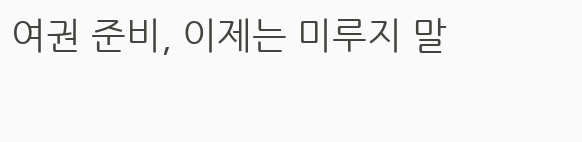여권 준비, 이제는 미루지 말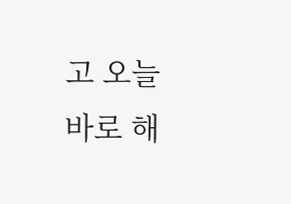고 오늘 바로 해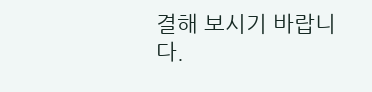결해 보시기 바랍니다.